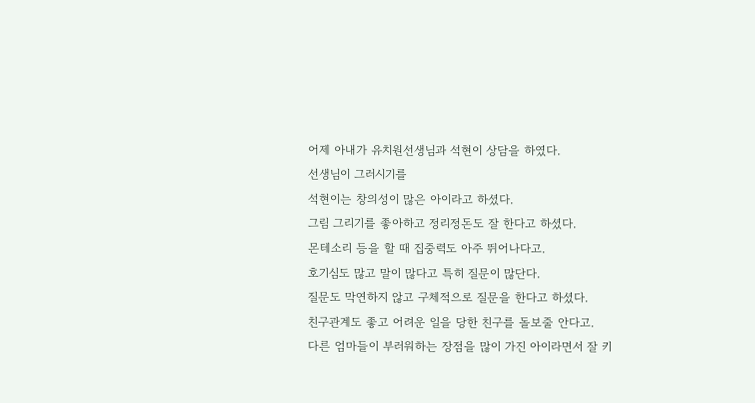어제 아내가 유치원선생님과 석현이 상담을 하였다.
선생님이 그러시기를
석현이는 창의성이 많은 아이라고 하셨다.
그림 그리기를 좋아하고 정리정돈도 잘 한다고 하셨다.
몬테소리 등을 할 때 집중력도 아주 뛰어나다고.
호기심도 많고 말이 많다고 특히 질문이 많단다.
질문도 막연하지 않고 구체적으로 질문을 한다고 하셨다.
친구관계도 좋고 어려운 일을 당한 친구를 돌보줄 안다고.
다른 엄마들이 부러워하는 장점을 많이 가진 아이라면서 잘 키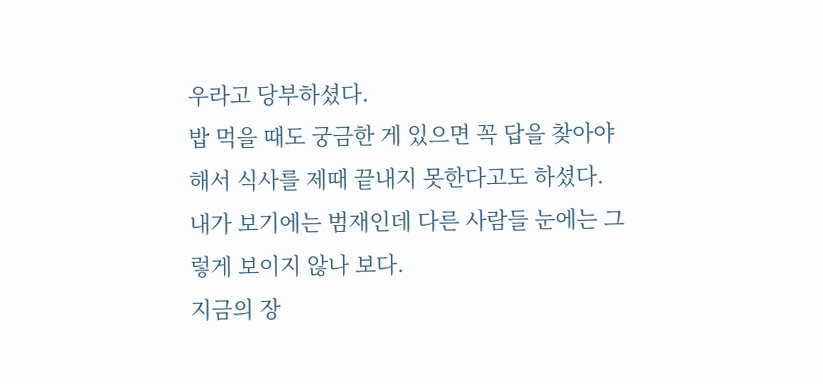우라고 당부하셨다.
밥 먹을 때도 궁금한 게 있으면 꼭 답을 찾아야 해서 식사를 제때 끝내지 못한다고도 하셨다.
내가 보기에는 범재인데 다른 사람들 눈에는 그렇게 보이지 않나 보다.
지금의 장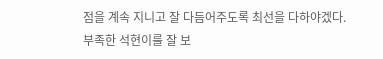점을 계속 지니고 잘 다듬어주도록 최선을 다하야겠다.
부족한 석현이를 잘 보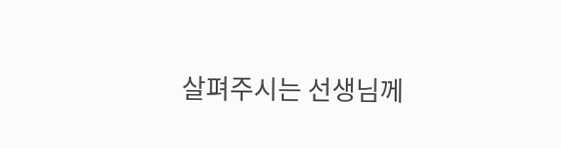살펴주시는 선생님께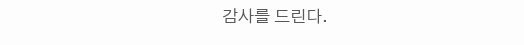감사를 드린다.